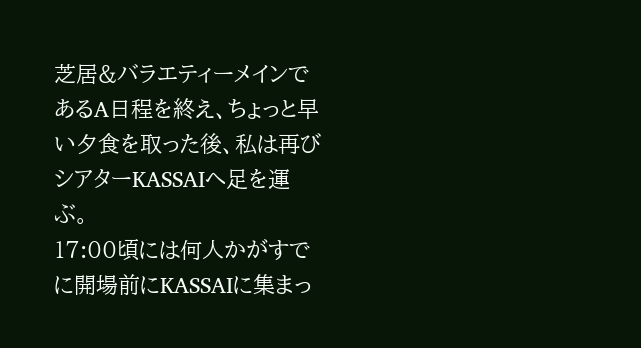芝居&バラエティーメインであるA日程を終え、ちょっと早い夕食を取った後、私は再びシアターKASSAIへ足を運ぶ。
17:00頃には何人かがすでに開場前にKASSAIに集まっ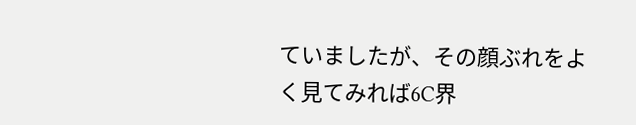ていましたが、その顔ぶれをよく見てみれば6C界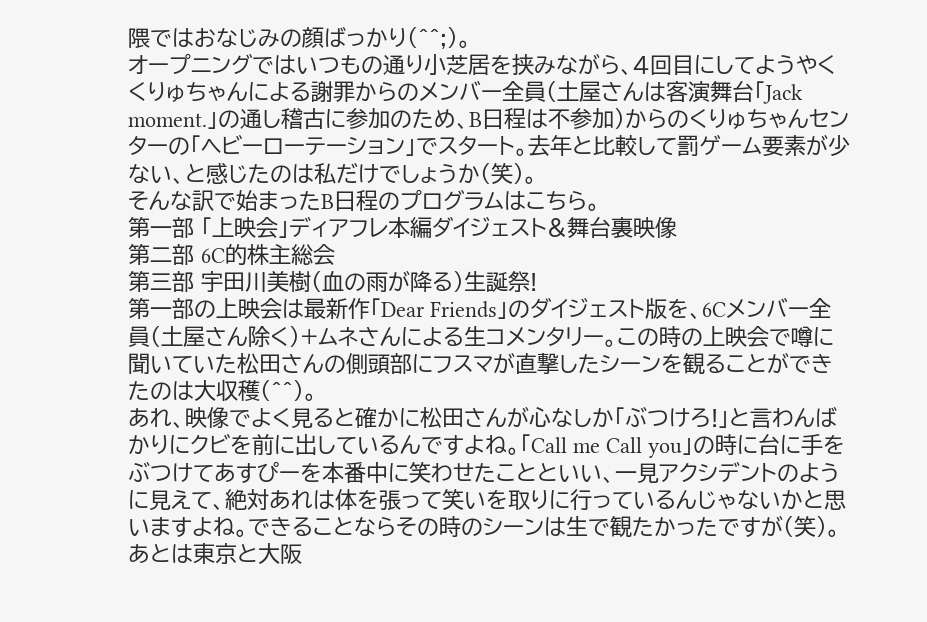隈ではおなじみの顔ばっかり(^^;)。
オープニングではいつもの通り小芝居を挟みながら、4回目にしてようやくくりゅちゃんによる謝罪からのメンバー全員(土屋さんは客演舞台「Jack moment.」の通し稽古に参加のため、B日程は不参加)からのくりゅちゃんセンターの「ヘビーローテーション」でスタート。去年と比較して罰ゲーム要素が少ない、と感じたのは私だけでしょうか(笑)。
そんな訳で始まったB日程のプログラムはこちら。
第一部 「上映会」ディアフレ本編ダイジェスト&舞台裏映像
第二部 6C的株主総会
第三部 宇田川美樹(血の雨が降る)生誕祭!
第一部の上映会は最新作「Dear Friends」のダイジェスト版を、6Cメンバー全員(土屋さん除く)+ムネさんによる生コメンタリー。この時の上映会で噂に聞いていた松田さんの側頭部にフスマが直撃したシーンを観ることができたのは大収穫(^^)。
あれ、映像でよく見ると確かに松田さんが心なしか「ぶつけろ!」と言わんばかりにクビを前に出しているんですよね。「Call me Call you」の時に台に手をぶつけてあすぴーを本番中に笑わせたことといい、一見アクシデントのように見えて、絶対あれは体を張って笑いを取りに行っているんじゃないかと思いますよね。できることならその時のシーンは生で観たかったですが(笑)。
あとは東京と大阪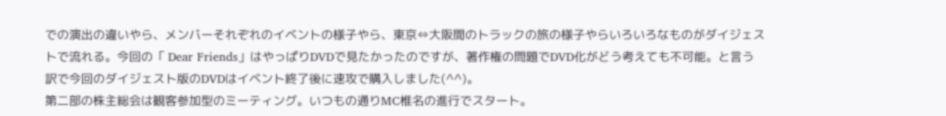での演出の違いやら、メンバーそれぞれのイベントの様子やら、東京⇔大阪間のトラックの旅の様子やらいろいろなものがダイジェストで流れる。今回の「 Dear Friends」はやっぱりDVDで見たかったのですが、著作権の問題でDVD化がどう考えても不可能。と言う訳で今回のダイジェスト版のDVDはイベント終了後に速攻で購入しました(^^)。
第二部の株主総会は観客参加型のミーティング。いつもの通りMC椎名の進行でスタート。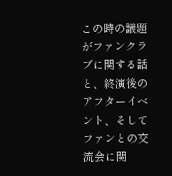この時の議題がファンクラブに関する話と、終演後のアフターイベント、そしてファンとの交流会に関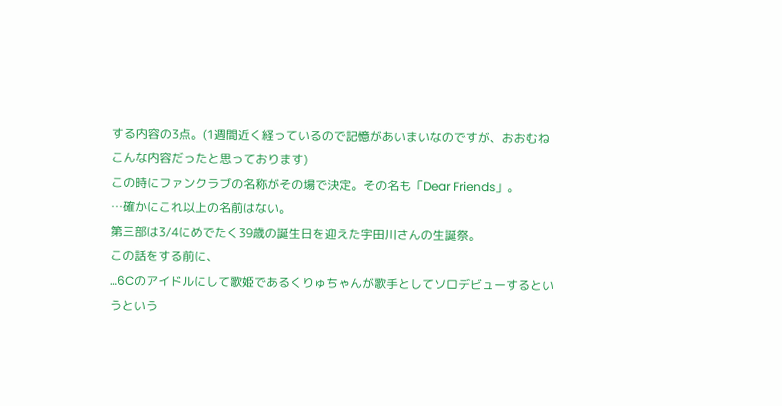する内容の3点。(1週間近く経っているので記憶があいまいなのですが、おおむねこんな内容だったと思っております)
この時にファンクラブの名称がその場で決定。その名も「Dear Friends」。
…確かにこれ以上の名前はない。
第三部は3/4にめでたく39歳の誕生日を迎えた宇田川さんの生誕祭。
この話をする前に、
…6Cのアイドルにして歌姫であるくりゅちゃんが歌手としてソロデビューするというという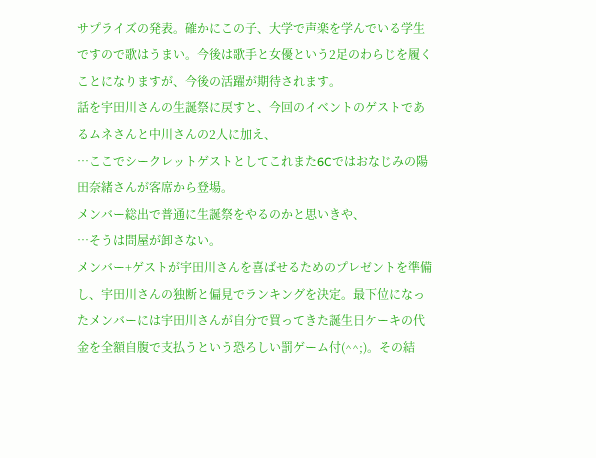サプライズの発表。確かにこの子、大学で声楽を学んでいる学生ですので歌はうまい。今後は歌手と女優という2足のわらじを履くことになりますが、今後の活躍が期待されます。
話を宇田川さんの生誕祭に戻すと、今回のイベントのゲストであるムネさんと中川さんの2人に加え、
…ここでシークレットゲストとしてこれまた6Cではおなじみの陽田奈緒さんが客席から登場。
メンバー総出で普通に生誕祭をやるのかと思いきや、
…そうは問屋が卸さない。
メンバー+ゲストが宇田川さんを喜ばせるためのプレゼントを準備し、宇田川さんの独断と偏見でランキングを決定。最下位になったメンバーには宇田川さんが自分で買ってきた誕生日ケーキの代金を全額自腹で支払うという恐ろしい罰ゲーム付(^^;)。その結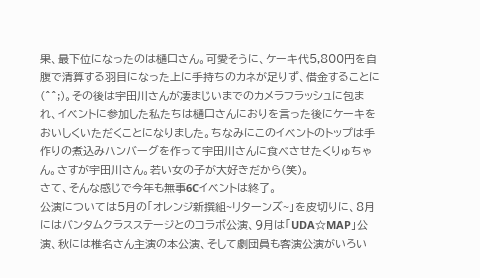果、最下位になったのは樋口さん。可愛そうに、ケーキ代5,800円を自腹で清算する羽目になった上に手持ちのカネが足りず、借金することに(^^;)。その後は宇田川さんが凄まじいまでのカメラフラッシュに包まれ、イベントに参加した私たちは樋口さんにおりを言った後にケーキをおいしくいただくことになりました。ちなみにこのイベントのトップは手作りの煮込みハンバーグを作って宇田川さんに食べさせたくりゅちゃん。さすが宇田川さん。若い女の子が大好きだから(笑)。
さて、そんな感じで今年も無事6Cイベントは終了。
公演については5月の「オレンジ新撰組~リターンズ~」を皮切りに、8月にはバンタムクラスステージとのコラボ公演、9月は「UDA☆MAP」公演、秋には椎名さん主演の本公演、そして劇団員も客演公演がいろい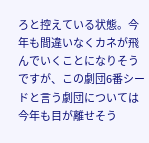ろと控えている状態。今年も間違いなくカネが飛んでいくことになりそうですが、この劇団6番シードと言う劇団については今年も目が離せそう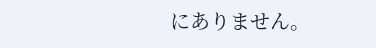にありません。